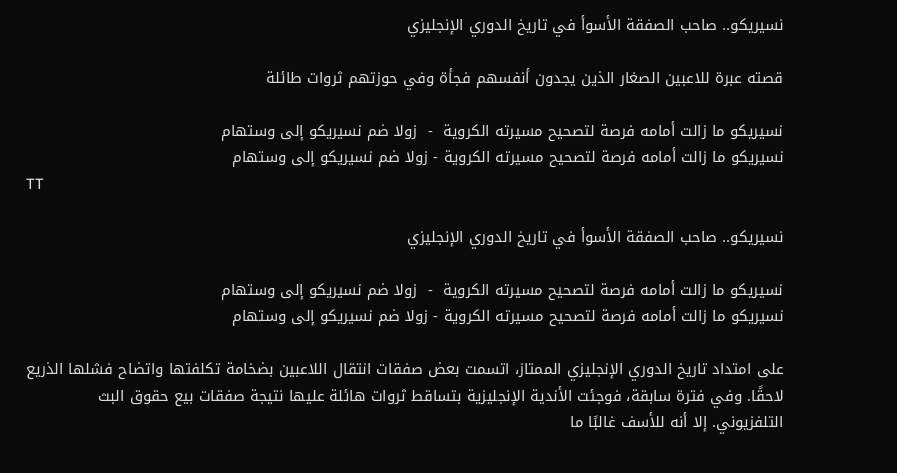نسيريكو.. صاحب الصفقة الأسوأ في تاريخ الدوري الإنجليزي

قصته عبرة للاعبين الصغار الذين يجدون أنفسهم فجأة وفي حوزتهم ثروات طائلة

نسيريكو ما زالت أمامه فرصة لتصحيح مسيرته الكروية  -  زولا ضم نسيريكو إلى وستهام
نسيريكو ما زالت أمامه فرصة لتصحيح مسيرته الكروية - زولا ضم نسيريكو إلى وستهام
TT

نسيريكو.. صاحب الصفقة الأسوأ في تاريخ الدوري الإنجليزي

نسيريكو ما زالت أمامه فرصة لتصحيح مسيرته الكروية  -  زولا ضم نسيريكو إلى وستهام
نسيريكو ما زالت أمامه فرصة لتصحيح مسيرته الكروية - زولا ضم نسيريكو إلى وستهام

على امتداد تاريخ الدوري الإنجليزي الممتاز، اتسمت بعض صفقات انتقال اللاعبين بضخامة تكلفتها واتضاح فشلها الذريع لاحقًا. وفي فترة سابقة، فوجئت الأندية الإنجليزية بتساقط ثروات هائلة عليها نتيجة صفقات بيع حقوق البث التلفزيوني. إلا أنه للأسف غالبًا ما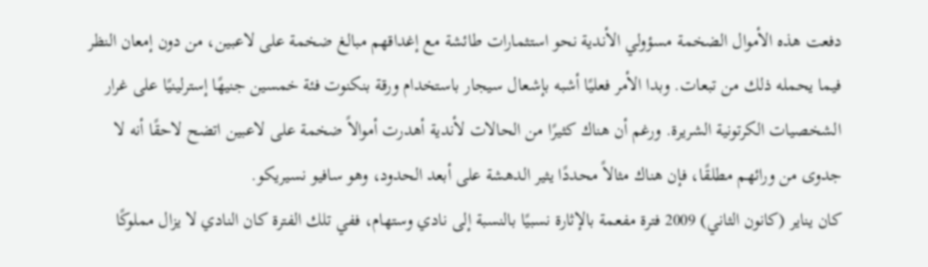دفعت هذه الأموال الضخمة مسؤولي الأندية نحو استثمارات طائشة مع إغداقهم مبالغ ضخمة على لاعبين، من دون إمعان النظر فيما يحمله ذلك من تبعات. وبدا الأمر فعليًا أشبه بإشعال سيجار باستخدام ورقة بنكنوت فئة خمسين جنيهًا إسترلينيًا على غرار الشخصيات الكرتونية الشريرة. ورغم أن هناك كثيرًا من الحالات لأندية أهدرت أموالاً ضخمة على لاعبين اتضح لاحقًا أنه لا جدوى من ورائهم مطلقًا، فإن هناك مثالاً محددًا يثير الدهشة على أبعد الحدود، وهو سافيو نسيريكو.
كان يناير (كانون الثاني) 2009 فترة مفعمة بالإثارة نسبيًا بالنسبة إلى نادي وستهام، ففي تلك الفترة كان النادي لا يزال مملوكًا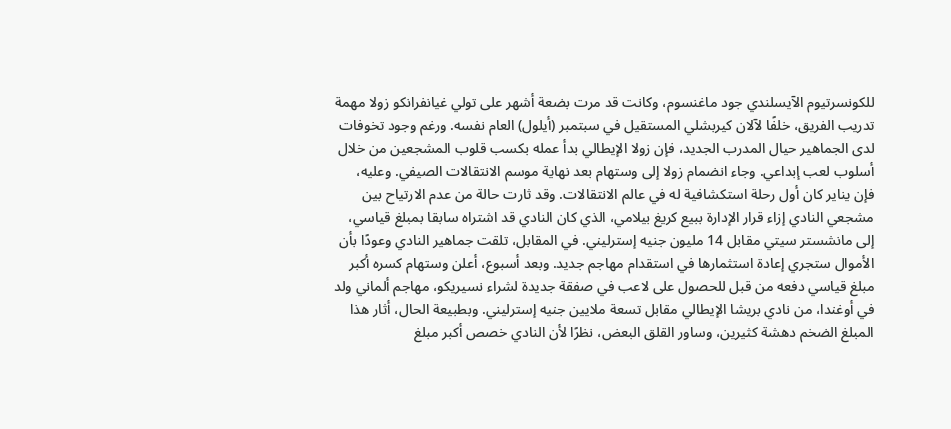للكونسرتيوم الآيسلندي جود ماغنسوم، وكانت قد مرت بضعة أشهر على تولي غيانفرانكو زولا مهمة تدريب الفريق، خلفًا لآلان كيربشلي المستقيل في سبتمبر (أيلول) العام نفسه. ورغم وجود تخوفات لدى الجماهير حيال المدرب الجديد، فإن زولا الإيطالي بدأ عمله بكسب قلوب المشجعين من خلال أسلوب لعب إبداعي. وجاء انضمام زولا إلى وستهام بعد نهاية موسم الانتقالات الصيفي. وعليه، فإن يناير كان أول رحلة استكشافية له في عالم الانتقالات. وقد ثارت حالة من عدم الارتياح بين مشجعي النادي إزاء قرار الإدارة ببيع كريغ بيلامي، الذي كان النادي قد اشتراه سابقا بمبلغ قياسي، إلى مانشستر سيتي مقابل 14 مليون جنيه إسترليني. في المقابل، تلقت جماهير النادي وعودًا بأن الأموال ستجري إعادة استثمارها في استقدام مهاجم جديد. وبعد أسبوع، أعلن وستهام كسره أكبر مبلغ قياسي دفعه من قبل للحصول على لاعب في صفقة جديدة لشراء نسيريكو، مهاجم ألماني ولد في أوغندا، من نادي بريشا الإيطالي مقابل تسعة ملايين جنيه إسترليني. وبطبيعة الحال، أثار هذا المبلغ الضخم دهشة كثيرين، وساور القلق البعض، نظرًا لأن النادي خصص أكبر مبلغ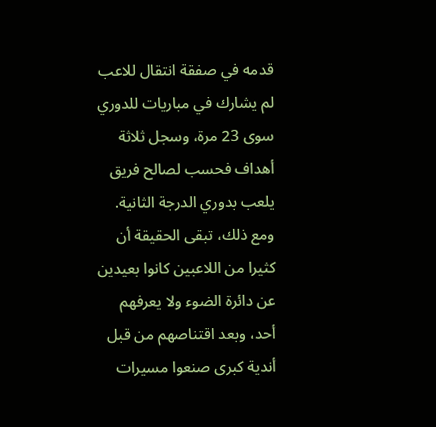قدمه في صفقة انتقال للاعب لم يشارك في مباريات للدوري سوى 23 مرة، وسجل ثلاثة أهداف فحسب لصالح فريق يلعب بدوري الدرجة الثانية.
ومع ذلك، تبقى الحقيقة أن كثيرا من اللاعبين كانوا بعيدين عن دائرة الضوء ولا يعرفهم أحد، وبعد اقتناصهم من قبل أندية كبرى صنعوا مسيرات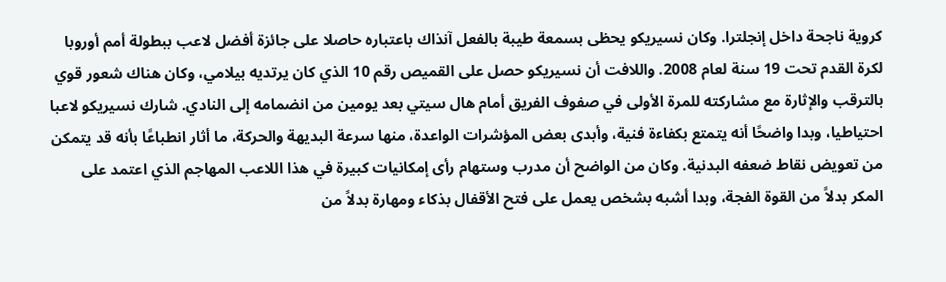كروية ناجحة داخل إنجلترا. وكان نسيريكو يحظى بسمعة طيبة بالفعل آنذاك باعتباره حاصلا على جائزة أفضل لاعب ببطولة أمم أوروبا لكرة القدم تحت 19 سنة لعام 2008. واللافت أن نسيريكو حصل على القميص رقم 10 الذي كان يرتديه بيلامي، وكان هناك شعور قوي بالترقب والإثارة مع مشاركته للمرة الأولى في صفوف الفريق أمام هال سيتي بعد يومين من انضمامه إلى النادي. شارك نسيريكو لاعبا احتياطيا، وبدا واضحًا أنه يتمتع بكفاءة فنية، وأبدى بعض المؤشرات الواعدة، منها سرعة البديهة والحركة، ما أثار انطباعًا بأنه قد يتمكن من تعويض نقاط ضعفه البدنية. وكان من الواضح أن مدرب وستهام رأى إمكانيات كبيرة في هذا اللاعب المهاجم الذي اعتمد على المكر بدلاً من القوة الفجة، وبدا أشبه بشخص يعمل على فتح الأقفال بذكاء ومهارة بدلاً من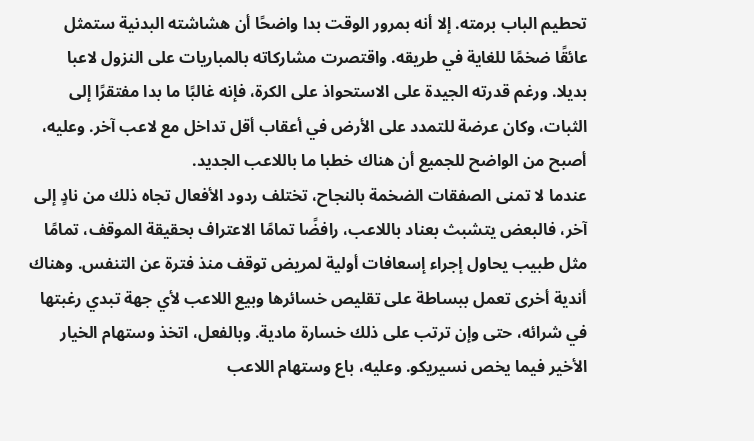تحطيم الباب برمته. إلا أنه بمرور الوقت بدا واضحًا أن هشاشته البدنية ستمثل عائقًا ضخمًا للغاية في طريقه. واقتصرت مشاركاته بالمباريات على النزول لاعبا بديلا. ورغم قدرته الجيدة على الاستحواذ على الكرة، فإنه غالبًا ما بدا مفتقرًا إلى الثبات، وكان عرضة للتمدد على الأرض في أعقاب أقل تداخل مع لاعب آخر. وعليه، أصبح من الواضح للجميع أن هناك خطبا ما باللاعب الجديد.
عندما لا تمنى الصفقات الضخمة بالنجاح، تختلف ردود الأفعال تجاه ذلك من نادٍ إلى آخر، فالبعض يتشبث بعناد باللاعب، رافضًا تمامًا الاعتراف بحقيقة الموقف، تمامًا مثل طبيب يحاول إجراء إسعافات أولية لمريض توقف منذ فترة عن التنفس. وهناك أندية أخرى تعمل ببساطة على تقليص خسائرها وبيع اللاعب لأي جهة تبدي رغبتها في شرائه، حتى وإن ترتب على ذلك خسارة مادية. وبالفعل، اتخذ وستهام الخيار الأخير فيما يخص نسيريكو. وعليه، باع وستهام اللاعب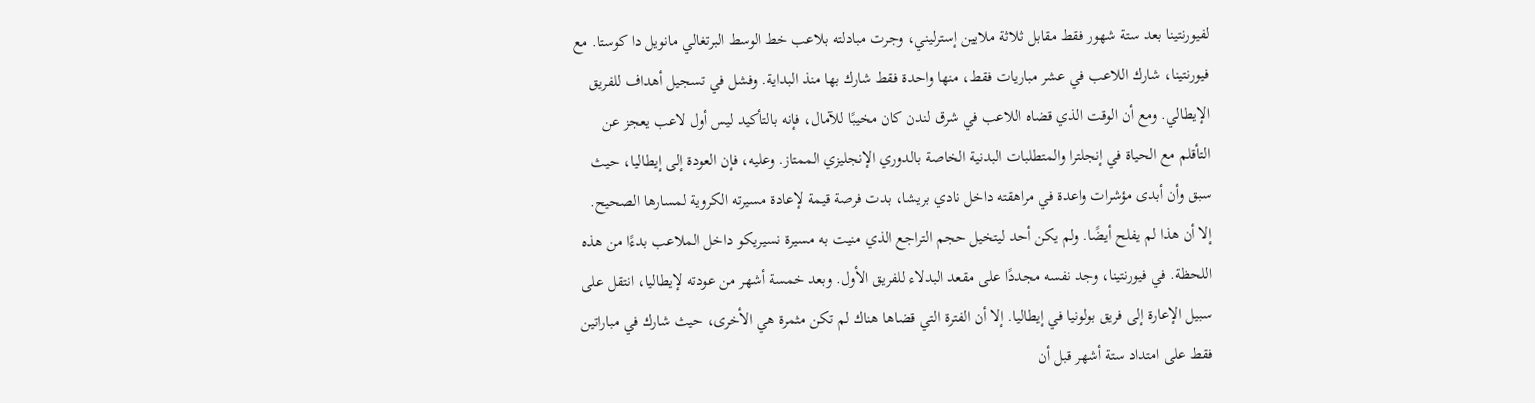لفيورنتينا بعد ستة شهور فقط مقابل ثلاثة ملايين إسترليني، وجرت مبادلته بلاعب خط الوسط البرتغالي مانويل دا كوستا. مع فيورنتينا، شارك اللاعب في عشر مباريات فقط، منها واحدة فقط شارك بها منذ البداية. وفشل في تسجيل أهداف للفريق الإيطالي. ومع أن الوقت الذي قضاه اللاعب في شرق لندن كان مخيبًا للآمال، فإنه بالتأكيد ليس أول لاعب يعجز عن التأقلم مع الحياة في إنجلترا والمتطلبات البدنية الخاصة بالدوري الإنجليزي الممتاز. وعليه، فإن العودة إلى إيطاليا، حيث سبق وأن أبدى مؤشرات واعدة في مراهقته داخل نادي بريشا، بدت فرصة قيمة لإعادة مسيرته الكروية لمسارها الصحيح.
إلا أن هذا لم يفلح أيضًا. ولم يكن أحد ليتخيل حجم التراجع الذي منيت به مسيرة نسيريكو داخل الملاعب بدءًا من هذه اللحظة. في فيورنتينا، وجد نفسه مجددًا على مقعد البدلاء للفريق الأول. وبعد خمسة أشهر من عودته لإيطاليا، انتقل على سبيل الإعارة إلى فريق بولونيا في إيطاليا. إلا أن الفترة التي قضاها هناك لم تكن مثمرة هي الأخرى، حيث شارك في مباراتين فقط على امتداد ستة أشهر قبل أن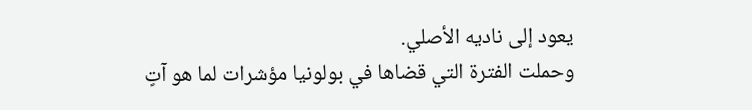يعود إلى ناديه الأصلي.
وحملت الفترة التي قضاها في بولونيا مؤشرات لما هو آتٍ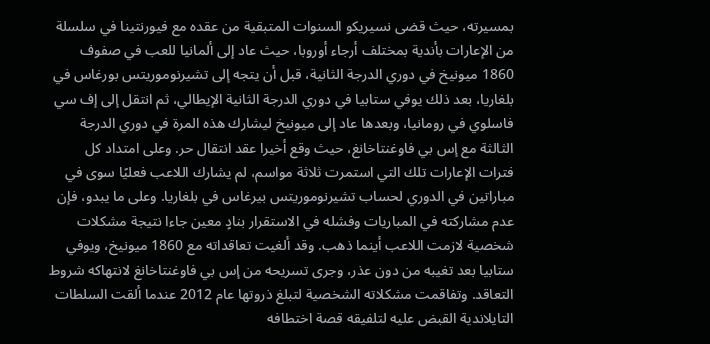بمسيرته، حيث قضى نسيريكو السنوات المتبقية من عقده مع فيورنتينا في سلسلة من الإعارات بأندية بمختلف أرجاء أوروبا، حيث عاد إلى ألمانيا للعب في صفوف 1860 ميونيخ في دوري الدرجة الثانية، قبل أن يتجه إلى تشيرنوموريتس بورغاس في بلغاريا، بعد ذلك يوفي ستابيا في دوري الدرجة الثانية الإيطالي، ثم انتقل إلى إف سي فاسلوي في رومانيا، وبعدها عاد إلى ميونيخ ليشارك هذه المرة في دوري الدرجة الثالثة مع إس بي فاوغنتاخانغ، حيث وقع أخيرا عقد انتقال حر. وعلى امتداد كل فترات الإعارات تلك التي استمرت ثلاثة مواسم، لم يشارك اللاعب فعليًا سوى في مباراتين في الدوري لحساب تشيرنوموريتس بيرغاس في بلغاريا. وعلى ما يبدو، فإن عدم مشاركته في المباريات وفشله في الاستقرار بنادٍ معين جاءا نتيجة مشكلات شخصية لازمت اللاعب أينما ذهب. وقد ألغيت تعاقداته مع 1860 ميونيخ، ويوفي ستابيا بعد تغيبه من دون عذر، وجرى تسريحه من إس بي فاوغنتاخانغ لانتهاكه شروط التعاقد. وتفاقمت مشكلاته الشخصية لتبلغ ذروتها عام 2012 عندما ألقت السلطات التايلاندية القبض عليه لتلفيقه قصة اختطافه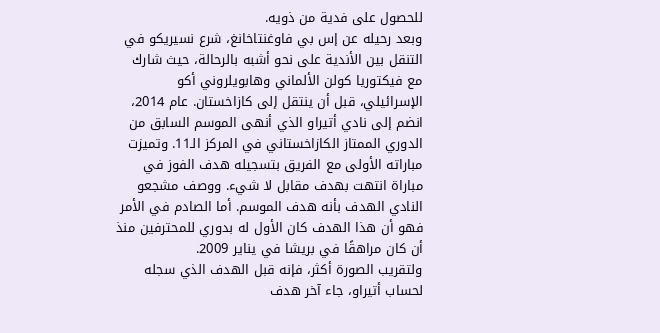للحصول على فدية من ذويه.
وبعد رحيله عن إس بي فاوغنتاخانغ، شرع نسيريكو في التنقل بين الأندية على نحو أشبه بالرحالة، حيث شارك مع فيكتوريا كولن الألماني وهابويلروني أكو الإسرائيلي، قبل أن ينتقل إلى كازاخستان. عام 2014، انضم إلى نادي أتيراو الذي أنهى الموسم السابق من الدوري الممتاز الكازاخستاني في المركز الـ11. وتميزت مباراته الأولى مع الفريق بتسجيله هدف الفوز في مباراة انتهت بهدف مقابل لا شيء. ووصف مشجعو النادي الهدف بأنه هدف الموسم. أما الصادم في الأمر فهو أن هذا الهدف كان الأول له بدوري للمحترفين منذ أن كان مراهقًا في بريشا في يناير 2009.
ولتقريب الصورة أكثر، فإنه قبل الهدف الذي سجله لحساب أتيراو، جاء آخر هدف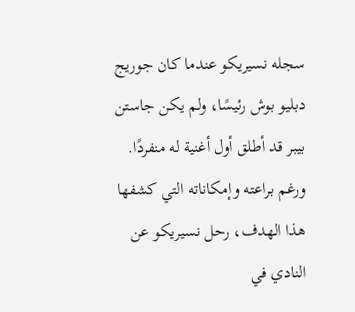سجله نسيريكو عندما كان جوريج دبليو بوش رئيسًا، ولم يكن جاستن بيبر قد أطلق أول أغنية له منفردًا. ورغم براعته وإمكاناته التي كشفها هذا الهدف، رحل نسيريكو عن النادي في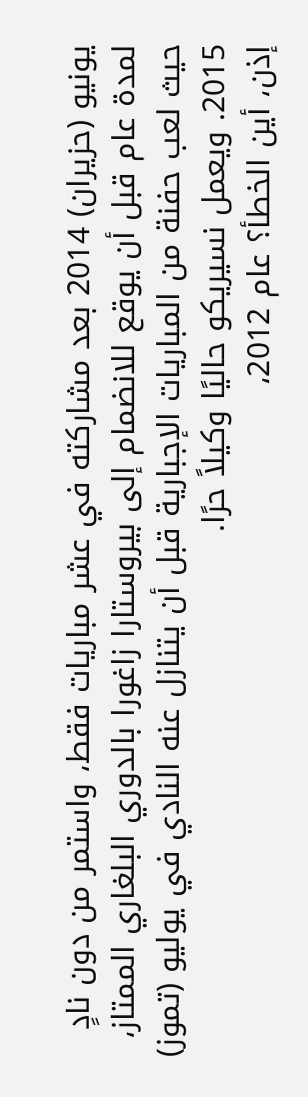يونيو (حزيران) 2014 بعد مشاركته في عشر مباريات فقط، واستمر من دون نادٍ لمدة عام قبل أن يوقع للانضمام إلى بيروستارا زاغورا بالدوري البلغاري الممتاز، حيث لعب حفنة من المباريات الإجبارية قبل أن يتنازل عنه النادي في يوليو (تموز) 2015. ويعمل نسيريكو حاليًا وكيلاً حرًا.
إذن، أين الخطأ؟ عام 2012،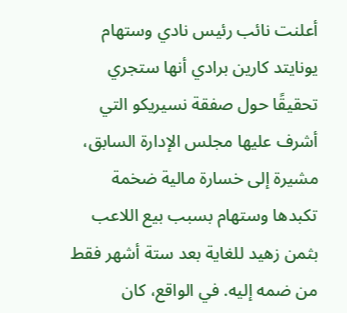أعلنت نائب رئيس نادي وستهام يونايتد كارين برادي أنها ستجري تحقيقًا حول صفقة نسيريكو التي أشرف عليها مجلس الإدارة السابق، مشيرة إلى خسارة مالية ضخمة تكبدها وستهام بسبب بيع اللاعب بثمن زهيد للغاية بعد ستة أشهر فقط من ضمه إليه. في الواقع، كان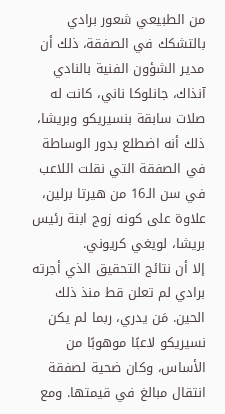من الطبيعي شعور برادي بالتشكك في الصفقة، ذلك أن مدير الشؤون الفنية بالنادي آنذاك، جانلوكا ناني، كانت له صلات سابقة بنسيريكو وبريشا، ذلك أنه اضطلع بدور الوساطة في الصفقة التي نقلت اللاعب في سن الـ16 من هيرتا برلين، علاوة على كونه زوج ابنة رئيس بريشا، لويغي كريوني.
إلا أن نتائج التحقيق الذي أجرته برادي لم تعلن قط منذ ذلك الحين. مَن يدري، ربما لم يكن نسيريكو لاعبًا موهوبًا من الأساس، وكان ضحية لصفقة انتقال مبالغ في قيمتها. ومع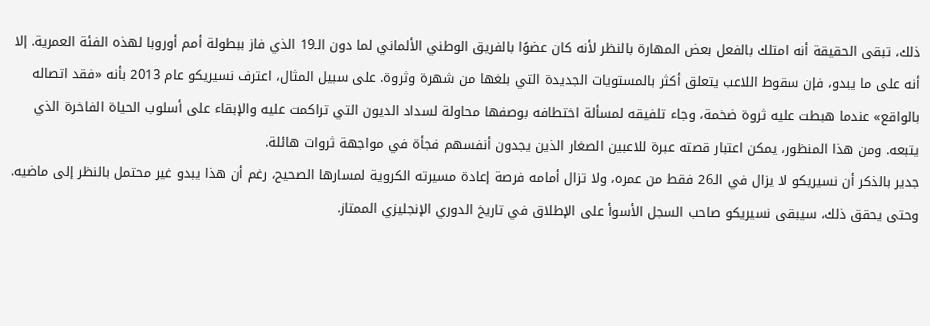ذلك، تبقى الحقيقة أنه امتلك بالفعل بعض المهارة بالنظر لأنه كان عضوًا بالفريق الوطني الألماني لما دون الـ19 الذي فاز ببطولة أمم أوروبا لهذه الفئة العمرية. إلا أنه على ما يبدو، فإن سقوط اللاعب يتعلق أكثر بالمستويات الجديدة التي بلغها من شهرة وثروة. على سبيل المثال، اعترف نسيريكو عام 2013 بأنه «فقد اتصاله بالواقع» عندما هبطت عليه ثروة ضخمة، وجاء تلفيقه لمسألة اختطافه بوصفها محاولة لسداد الديون التي تراكمت عليه والإبقاء على أسلوب الحياة الفاخرة الذي يتبعه. ومن هذا المنظور، يمكن اعتبار قصته عبرة للاعبين الصغار الذين يجدون أنفسهم فجأة في مواجهة ثروات هائلة.
جدير بالذكر أن نسيريكو لا يزال في الـ26 فقط من عمره، ولا تزال أمامه فرصة إعادة مسيرته الكروية لمسارها الصحيح، رغم أن هذا يبدو غير محتمل بالنظر إلى ماضيه. وحتى يحقق ذلك، سيبقى نسيريكو صاحب السجل الأسوأ على الإطلاق في تاريخ الدوري الإنجليزي الممتاز.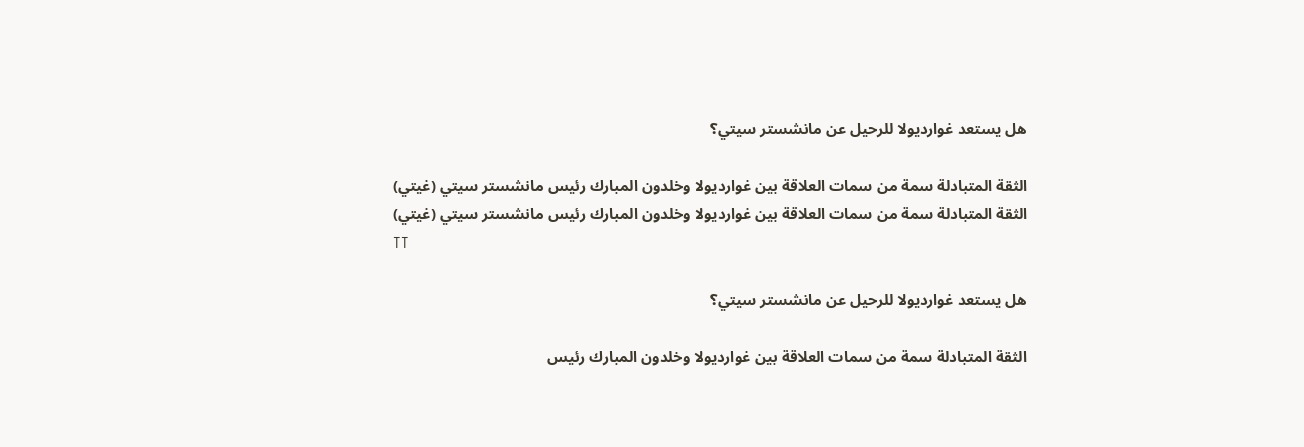هل يستعد غوارديولا للرحيل عن مانشستر سيتي؟

الثقة المتبادلة سمة من سمات العلاقة بين غوارديولا وخلدون المبارك رئيس مانشستر سيتي (غيتي)
الثقة المتبادلة سمة من سمات العلاقة بين غوارديولا وخلدون المبارك رئيس مانشستر سيتي (غيتي)
TT

هل يستعد غوارديولا للرحيل عن مانشستر سيتي؟

الثقة المتبادلة سمة من سمات العلاقة بين غوارديولا وخلدون المبارك رئيس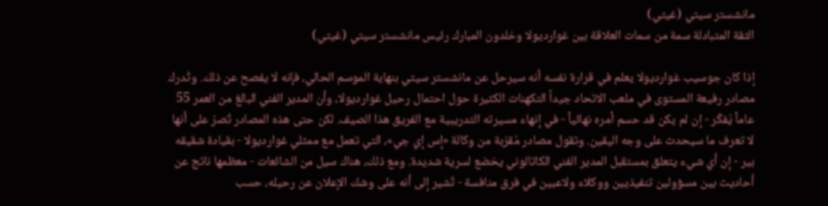مانشستر سيتي (غيتي)
الثقة المتبادلة سمة من سمات العلاقة بين غوارديولا وخلدون المبارك رئيس مانشستر سيتي (غيتي)

إذا كان جوسيب غوارديولا يعلم في قرارة نفسه أنه سيرحل عن مانشستر سيتي بنهاية الموسم الحالي، فإنه لا يفصح عن ذلك. وتُدرك مصادر رفيعة المستوى في ملعب الاتحاد جيداً التكهنات الكثيرة حول احتمال رحيل غوارديولا، وأن المدير الفني البالغ من العمر 55 عاماً يُفكّر - إن لم يكن قد حسم أمره نهائياً - في إنهاء مسيرته التدريبية مع الفريق هذا الصيف. لكن حتى هذه المصادر تُصرّ على أنها لا تعرف ما سيحدث على وجه اليقين. وتقول مصادر مُقرّبة من وكالة «إس إي جي»، التي تعمل مع ممثلي غوارديولا - بقيادة شقيقه بير - إن أي شيء يتعلق بمستقبل المدير الفني الكاتالوني يخضع لسرية شديدة. ومع ذلك، هناك سيل من الشائعات - معظمها ناتج عن أحاديث بين مسؤولين تنفيذيين ووكلاء ولاعبين في فرق منافسة - تُشير إلى أنه على وشك الإعلان عن رحيله، حسب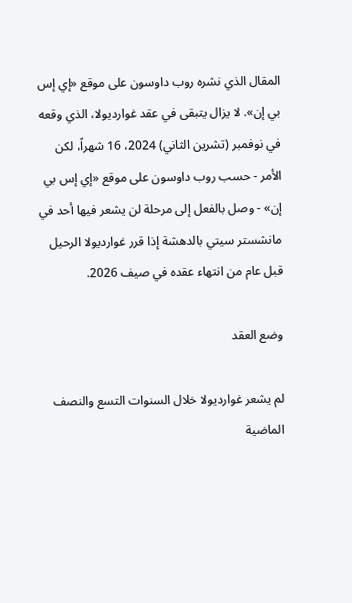المقال الذي نشره روب داوسون على موقع «إي إس بي إن». لا يزال يتبقى في عقد غوارديولا، الذي وقعه في نوفمبر (تشرين الثاني) 2024، 16 شهراً، لكن الأمر - حسب روب داوسون على موقع «إي إس بي إن» - وصل بالفعل إلى مرحلة لن يشعر فيها أحد في مانشستر سيتي بالدهشة إذا قرر غوارديولا الرحيل قبل عام من انتهاء عقده في صيف 2026.

وضع العقد

لم يشعر غوارديولا خلال السنوات التسع والنصف الماضية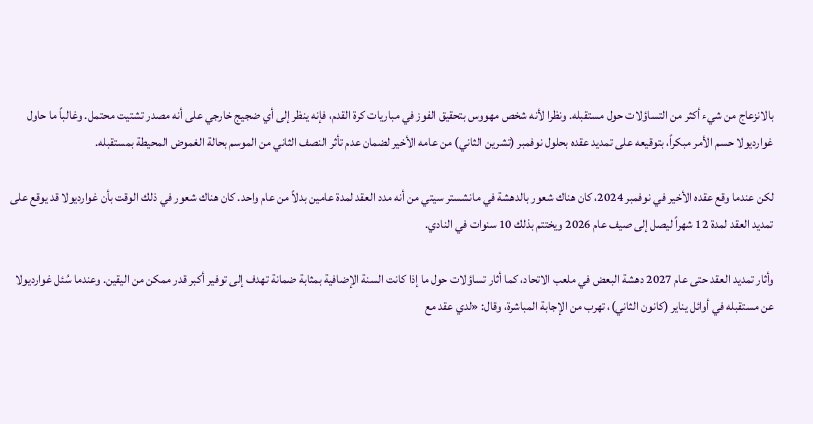بالانزعاج من شيء أكثر من التساؤلات حول مستقبله. ونظرا لأنه شخص مهووس بتحقيق الفوز في مباريات كرة القدم، فإنه ينظر إلى أي ضجيج خارجي على أنه مصدر تشتيت محتمل. وغالباً ما حاول غوارديولا حسم الأمر مبكراً، بتوقيعه على تمديد عقده بحلول نوفمبر (تشرين الثاني) من عامه الأخير لضمان عدم تأثر النصف الثاني من الموسم بحالة الغموض المحيطة بمستقبله.

لكن عندما وقع عقده الأخير في نوفمبر 2024، كان هناك شعور بالدهشة في مانشستر سيتي من أنه مدد العقد لمدة عامين بدلاً من عام واحد. كان هناك شعور في ذلك الوقت بأن غوارديولا قد يوقع على تمديد العقد لمدة 12 شهراً ليصل إلى صيف عام 2026 ويختتم بذلك 10 سنوات في النادي.

وأثار تمديد العقد حتى عام 2027 دهشة البعض في ملعب الاتحاد، كما أثار تساؤلات حول ما إذا كانت السنة الإضافية بمثابة ضمانة تهدف إلى توفير أكبر قدر ممكن من اليقين. وعندما سُئل غوارديولا عن مستقبله في أوائل يناير (كانون الثاني)، تهرب من الإجابة المباشرة، وقال: «لدي عقد مع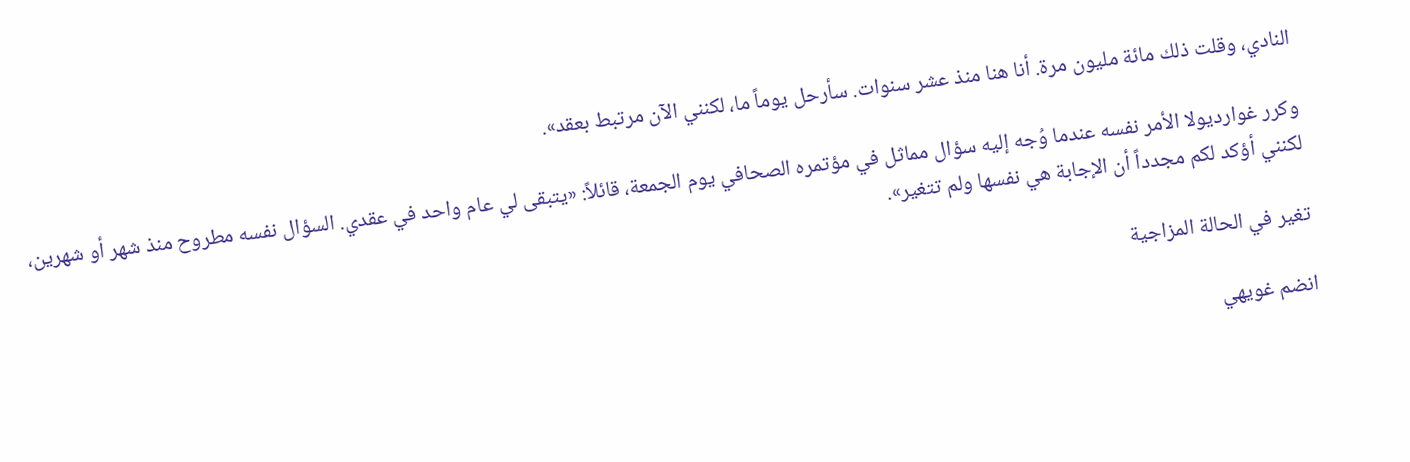النادي، وقلت ذلك مائة مليون مرة. أنا هنا منذ عشر سنوات. سأرحل يوماً ما، لكنني الآن مرتبط بعقد».

وكرر غوارديولا الأمر نفسه عندما وُجه إليه سؤال مماثل في مؤتمره الصحافي يوم الجمعة، قائلاً: «يتبقى لي عام واحد في عقدي. السؤال نفسه مطروح منذ شهر أو شهرين، لكنني أؤكد لكم مجدداً أن الإجابة هي نفسها ولم تتغير».

تغير في الحالة المزاجية

انضم غويهي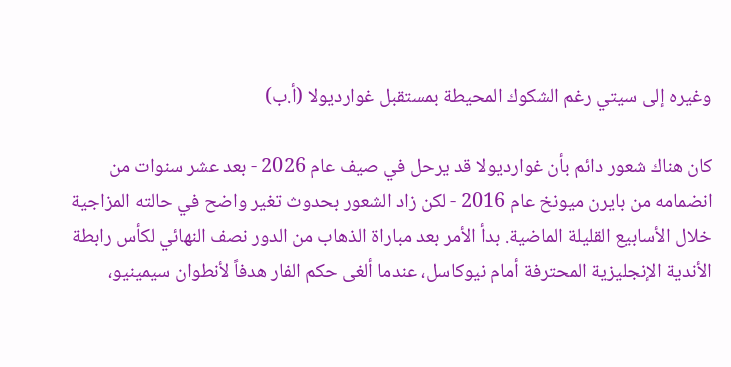وغيره إلى سيتي رغم الشكوك المحيطة بمستقبل غوارديولا (أ.ب)

كان هناك شعور دائم بأن غوارديولا قد يرحل في صيف عام 2026 - بعد عشر سنوات من انضمامه من بايرن ميونخ عام 2016 - لكن زاد الشعور بحدوث تغير واضح في حالته المزاجية خلال الأسابيع القليلة الماضية. بدأ الأمر بعد مباراة الذهاب من الدور نصف النهائي لكأس رابطة الأندية الإنجليزية المحترفة أمام نيوكاسل، عندما ألغى حكم الفار هدفاً لأنطوان سيمينيو،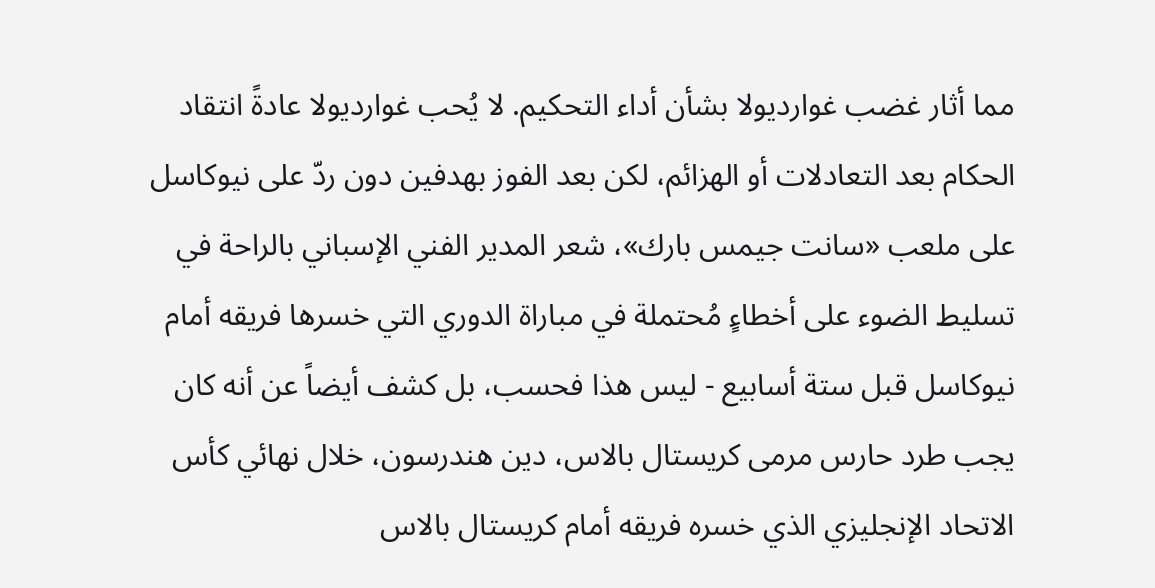مما أثار غضب غوارديولا بشأن أداء التحكيم. لا يُحب غوارديولا عادةً انتقاد الحكام بعد التعادلات أو الهزائم، لكن بعد الفوز بهدفين دون ردّ على نيوكاسل على ملعب «سانت جيمس بارك»، شعر المدير الفني الإسباني بالراحة في تسليط الضوء على أخطاءٍ مُحتملة في مباراة الدوري التي خسرها فريقه أمام نيوكاسل قبل ستة أسابيع - ليس هذا فحسب، بل كشف أيضاً عن أنه كان يجب طرد حارس مرمى كريستال بالاس، دين هندرسون، خلال نهائي كأس الاتحاد الإنجليزي الذي خسره فريقه أمام كريستال بالاس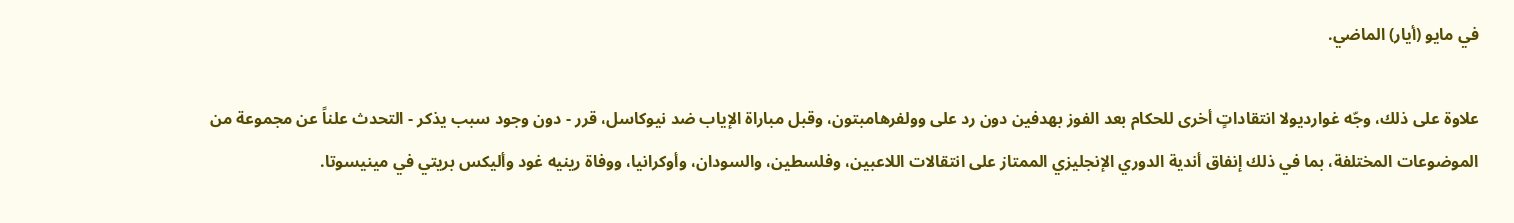في مايو (أيار) الماضي.

علاوة على ذلك، وجّه غوارديولا انتقاداتٍ أخرى للحكام بعد الفوز بهدفين دون رد على وولفرهامبتون، وقبل مباراة الإياب ضد نيوكاسل، قرر - دون وجود سبب يذكر - التحدث علناً عن مجموعة من الموضوعات المختلفة، بما في ذلك إنفاق أندية الدوري الإنجليزي الممتاز على انتقالات اللاعبين، وفلسطين، والسودان، وأوكرانيا، ووفاة رينيه غود وأليكس بريتي في مينيسوتا.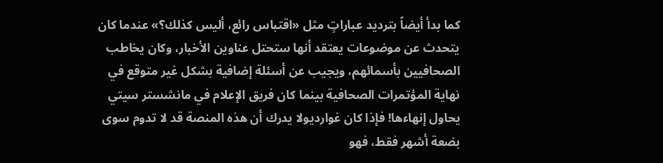كما بدأ أيضاً بترديد عباراتٍ مثل «اقتباس رائع، أليس كذلك؟» عندما كان يتحدث عن موضوعات يعتقد أنها ستحتل عناوين الأخبار، وكان يخاطب الصحافيين بأسمائهم، ويجيب عن أسئلة إضافية بشكل غير متوقع في نهاية المؤتمرات الصحافية بينما كان فريق الإعلام في مانشستر سيتي يحاول إنهاءها! فإذا كان غوارديولا يدرك أن هذه المنصة قد لا تدوم سوى بضعة أشهر فقط، فهو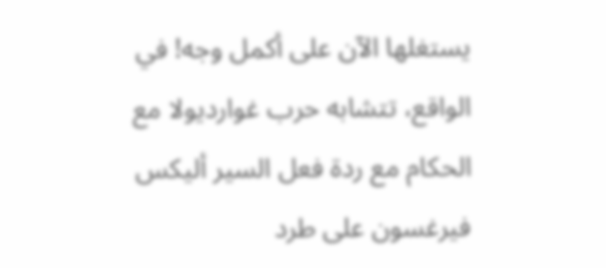يستغلها الآن على أكمل وجه! في الواقع، تتشابه حرب غوارديولا مع الحكام مع ردة فعل السير أليكس فيرغسون على طرد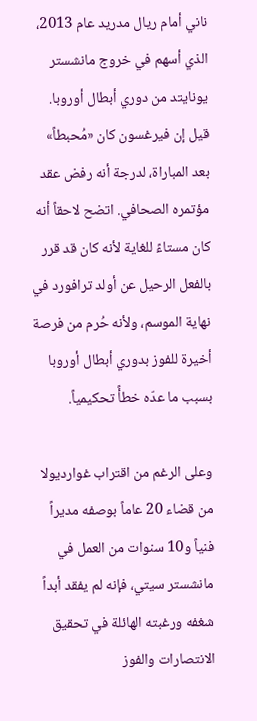ناني أمام ريال مدريد عام 2013، الذي أسهم في خروج مانشستر يونايتد من دوري أبطال أوروبا. قيل إن فيرغسون كان «مُحبطاً» بعد المباراة، لدرجة أنه رفض عقد مؤتمره الصحافي. اتضح لاحقاً أنه كان مستاءً للغاية لأنه كان قد قرر بالفعل الرحيل عن أولد ترافورد في نهاية الموسم، ولأنه حُرم من فرصة أخيرة للفوز بدوري أبطال أوروبا بسبب ما عدّه خطأً تحكيمياً.

وعلى الرغم من اقتراب غوارديولا من قضاء 20 عاماً بوصفه مديراً فنياً و10 سنوات من العمل في مانشستر سيتي، فإنه لم يفقد أبداً شغفه ورغبته الهائلة في تحقيق الانتصارات والفوز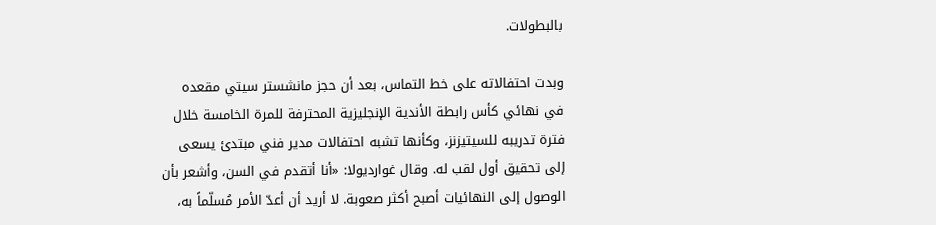بالبطولات.

وبدت احتفالاته على خط التماس، بعد أن حجز مانشستر سيتي مقعده في نهائي كأس رابطة الأندية الإنجليزية المحترفة للمرة الخامسة خلال فترة تدريبه للسيتيزنز، وكأنها تشبه احتفالات مدير فني مبتدئ يسعى إلى تحقيق أول لقب له. وقال غوارديولا: «أنا أتقدم في السن، وأشعر بأن الوصول إلى النهائيات أصبح أكثر صعوبة. لا أريد أن أعدّ الأمر مُسلّماً به،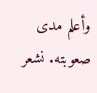وأعلم مدى صعوبته. نشعر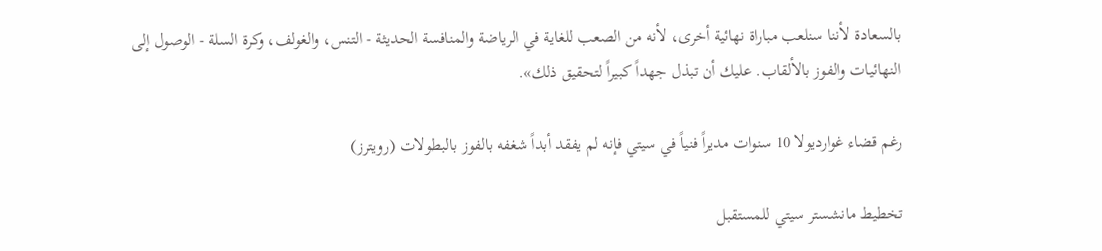بالسعادة لأننا سنلعب مباراة نهائية أخرى، لأنه من الصعب للغاية في الرياضة والمنافسة الحديثة - التنس، والغولف، وكرة السلة - الوصول إلى النهائيات والفوز بالألقاب. عليك أن تبذل جهداً كبيراً لتحقيق ذلك».

رغم قضاء غوارديولا 10 سنوات مديراً فنياً في سيتي فإنه لم يفقد أبداً شغفه بالفوز بالبطولات (رويترز)

تخطيط مانشستر سيتي للمستقبل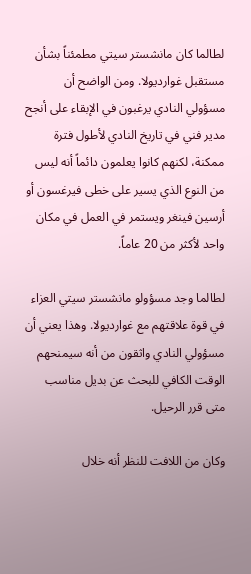لطالما كان مانشستر سيتي مطمئناً بشأن مستقبل غوارديولا. ومن الواضح أن مسؤولي النادي يرغبون في الإبقاء على أنجح مدير فني في تاريخ النادي لأطول فترة ممكنة، لكنهم كانوا يعلمون دائماً أنه ليس من النوع الذي يسير على خطى فيرغسون أو أرسين فينغر ويستمر في العمل في مكان واحد لأكثر من 20 عاماً.

لطالما وجد مسؤولو مانشستر سيتي العزاء في قوة علاقتهم مع غوارديولا. وهذا يعني أن مسؤولي النادي واثقون من أنه سيمنحهم الوقت الكافي للبحث عن بديل مناسب متى قرر الرحيل.

وكان من اللافت للنظر أنه خلال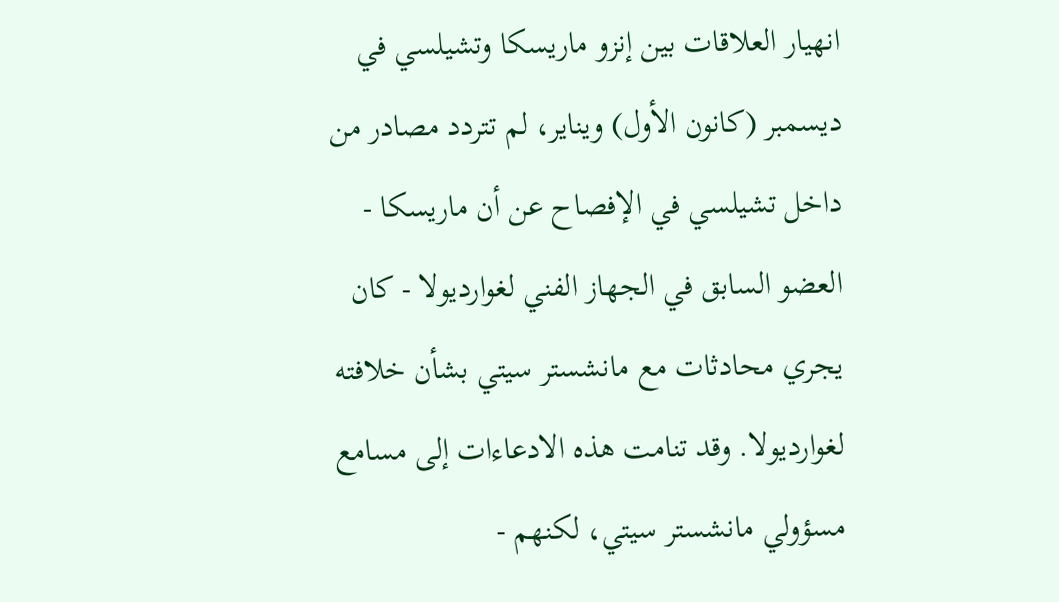انهيار العلاقات بين إنزو ماريسكا وتشيلسي في ديسمبر (كانون الأول) ويناير، لم تتردد مصادر من داخل تشيلسي في الإفصاح عن أن ماريسكا - العضو السابق في الجهاز الفني لغوارديولا - كان يجري محادثات مع مانشستر سيتي بشأن خلافته لغوارديولا. وقد تنامت هذه الادعاءات إلى مسامع مسؤولي مانشستر سيتي، لكنهم -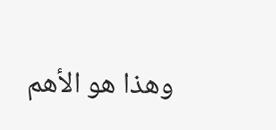وهذا هو الأهم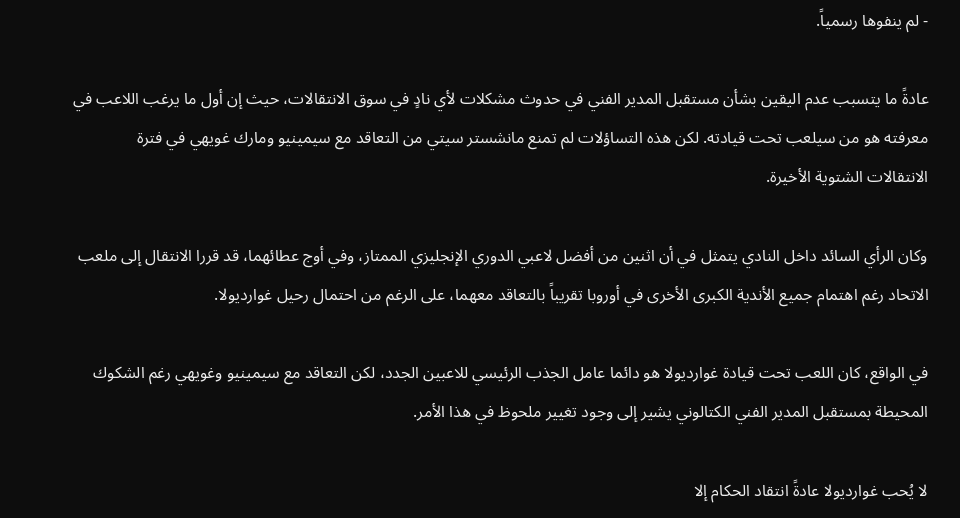- لم ينفوها رسمياً.

عادةً ما يتسبب عدم اليقين بشأن مستقبل المدير الفني في حدوث مشكلات لأي نادٍ في سوق الانتقالات، حيث إن أول ما يرغب اللاعب في معرفته هو من سيلعب تحت قيادته. لكن هذه التساؤلات لم تمنع مانشستر سيتي من التعاقد مع سيمينيو ومارك غويهي في فترة الانتقالات الشتوية الأخيرة.

وكان الرأي السائد داخل النادي يتمثل في أن اثنين من أفضل لاعبي الدوري الإنجليزي الممتاز، وفي أوج عطائهما، قد قررا الانتقال إلى ملعب الاتحاد رغم اهتمام جميع الأندية الكبرى الأخرى في أوروبا تقريباً بالتعاقد معهما، على الرغم من احتمال رحيل غوارديولا.

في الواقع، كان اللعب تحت قيادة غوارديولا هو دائما عامل الجذب الرئيسي للاعبين الجدد، لكن التعاقد مع سيمينيو وغويهي رغم الشكوك المحيطة بمستقبل المدير الفني الكتالوني يشير إلى وجود تغيير ملحوظ في هذا الأمر.

لا يُحب غوارديولا عادةً انتقاد الحكام إلا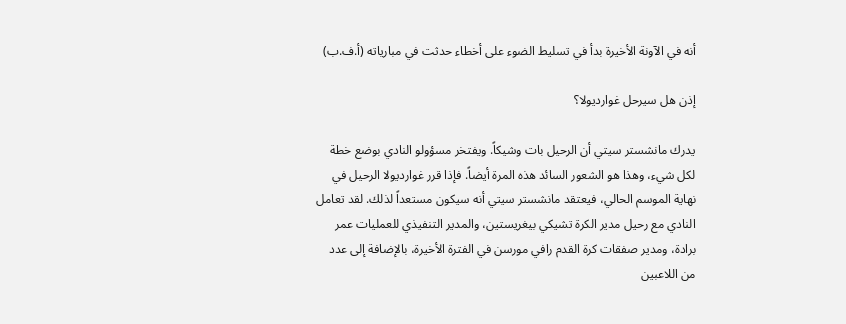أنه في الآونة الأخيرة بدأ في تسليط الضوء على أخطاء حدثت في مبارياته (أ.ف.ب)

إذن هل سيرحل غوارديولا؟

يدرك مانشستر سيتي أن الرحيل بات وشيكاً. ويفتخر مسؤولو النادي بوضع خطة لكل شيء، وهذا هو الشعور السائد هذه المرة أيضاً. فإذا قرر غوارديولا الرحيل في نهاية الموسم الحالي، فيعتقد مانشستر سيتي أنه سيكون مستعداً لذلك. لقد تعامل النادي مع رحيل مدير الكرة تشيكي بيغريستين، والمدير التنفيذي للعمليات عمر برادة، ومدير صفقات كرة القدم رافي مورسن في الفترة الأخيرة، بالإضافة إلى عدد من اللاعبين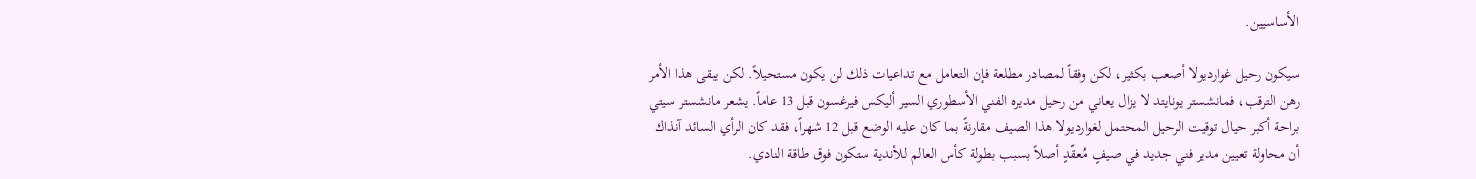الأساسيين.

سيكون رحيل غوارديولا أصعب بكثير، لكن وفقاً لمصادر مطلعة فإن التعامل مع تداعيات ذلك لن يكون مستحيلاً. لكن يبقى هذا الأمر رهن الترقب، فمانشستر يونايتد لا يزال يعاني من رحيل مديره الفني الأسطوري السير أليكس فيرغسون قبل 13 عاماً. يشعر مانشستر سيتي براحة أكبر حيال توقيت الرحيل المحتمل لغوارديولا هذا الصيف مقارنةً بما كان عليه الوضع قبل 12 شهراً، فقد كان الرأي السائد آنذاك أن محاولة تعيين مدير فني جديد في صيفٍ مُعقّدٍ أصلاً بسبب بطولة كأس العالم للأندية ستكون فوق طاقة النادي.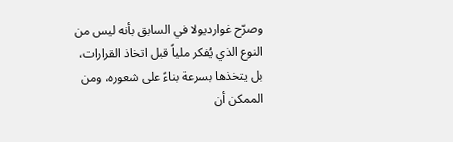وصرّح غوارديولا في السابق بأنه ليس من النوع الذي يُفكر ملياً قبل اتخاذ القرارات، بل يتخذها بسرعة بناءً على شعوره، ومن الممكن أن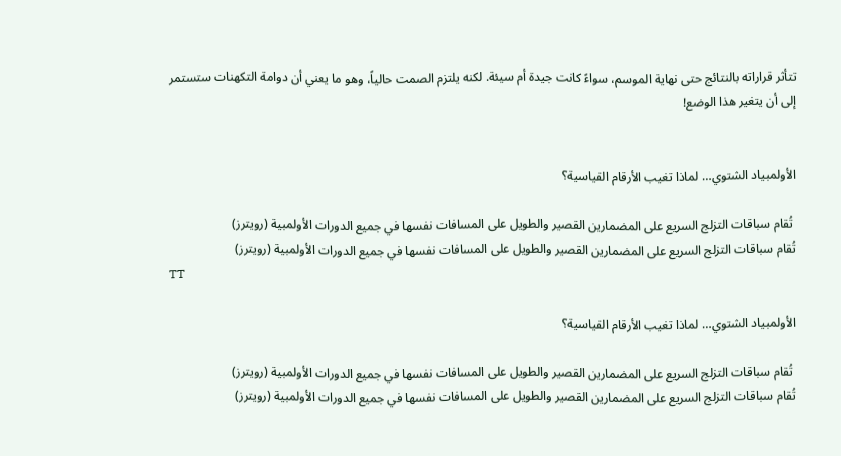تتأثر قراراته بالنتائج حتى نهاية الموسم، سواءً كانت جيدة أم سيئة. لكنه يلتزم الصمت حالياً، وهو ما يعني أن دوامة التكهنات ستستمر إلى أن يتغير هذا الوضع!


الأولمبياد الشتوي… لماذا تغيب الأرقام القياسية؟

 تُقام سباقات التزلج السريع على المضمارين القصير والطويل على المسافات نفسها في جميع الدورات الأولمبية (رويترز)
تُقام سباقات التزلج السريع على المضمارين القصير والطويل على المسافات نفسها في جميع الدورات الأولمبية (رويترز)
TT

الأولمبياد الشتوي… لماذا تغيب الأرقام القياسية؟

 تُقام سباقات التزلج السريع على المضمارين القصير والطويل على المسافات نفسها في جميع الدورات الأولمبية (رويترز)
تُقام سباقات التزلج السريع على المضمارين القصير والطويل على المسافات نفسها في جميع الدورات الأولمبية (رويترز)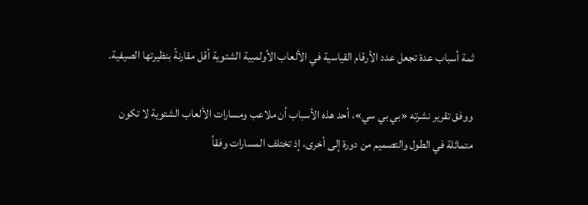ثمة أسباب عدة تجعل عدد الأرقام القياسية في الألعاب الأولمبية الشتوية أقل مقارنةً بنظيرتها الصيفية.

ووفق تقرير نشرته «بي بي سي»، أحد هذه الأسباب أن ملاعب ومسارات الألعاب الشتوية لا تكون متماثلة في الطول والتصميم من دورة إلى أخرى، إذ تختلف المسارات وفقاً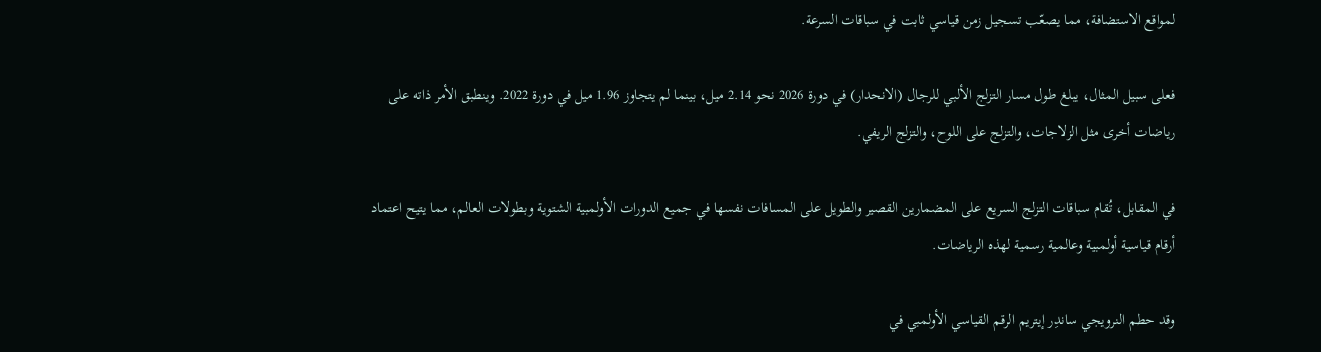لمواقع الاستضافة، مما يصعّب تسجيل زمن قياسي ثابت في سباقات السرعة.

فعلى سبيل المثال، يبلغ طول مسار التزلج الألبي للرجال (الانحدار) في دورة 2026 نحو 2.14 ميل، بينما لم يتجاوز 1.96 ميل في دورة 2022. وينطبق الأمر ذاته على رياضات أخرى مثل الزلاجات، والتزلج على اللوح، والتزلج الريفي.

في المقابل، تُقام سباقات التزلج السريع على المضمارين القصير والطويل على المسافات نفسها في جميع الدورات الأولمبية الشتوية وبطولات العالم، مما يتيح اعتماد أرقام قياسية أولمبية وعالمية رسمية لهذه الرياضات.

وقد حطم النرويجي ساندِر إيتريم الرقم القياسي الأولمبي في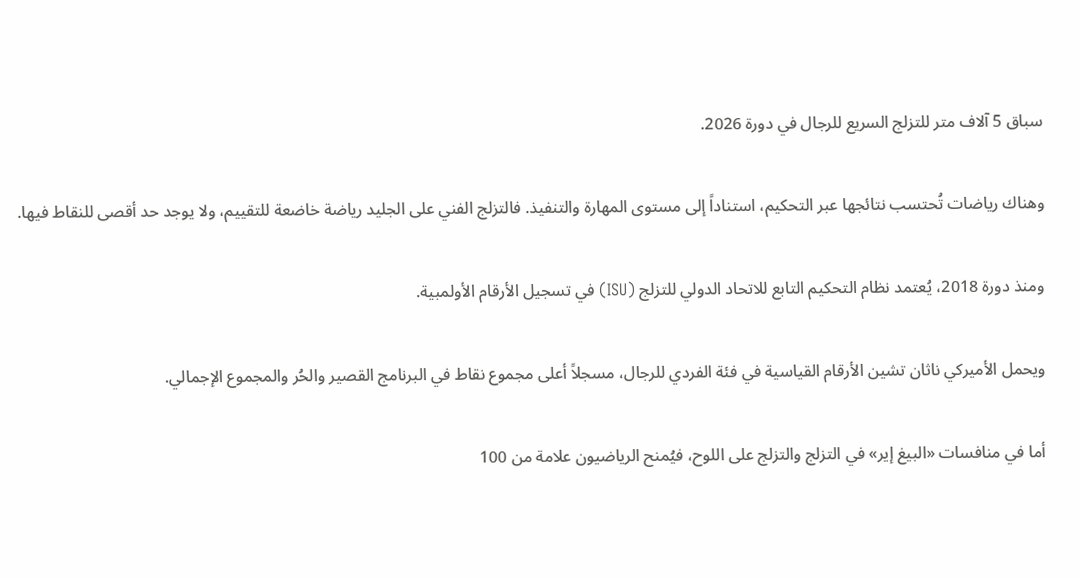سباق 5 آلاف متر للتزلج السريع للرجال في دورة 2026.

وهناك رياضات تُحتسب نتائجها عبر التحكيم، استناداً إلى مستوى المهارة والتنفيذ. فالتزلج الفني على الجليد رياضة خاضعة للتقييم، ولا يوجد حد أقصى للنقاط فيها.

ومنذ دورة 2018، يُعتمد نظام التحكيم التابع للاتحاد الدولي للتزلج (ISU) في تسجيل الأرقام الأولمبية.

ويحمل الأميركي ناثان تشين الأرقام القياسية في فئة الفردي للرجال، مسجلاً أعلى مجموع نقاط في البرنامج القصير والحُر والمجموع الإجمالي.

أما في منافسات «البيغ إير» في التزلج والتزلج على اللوح، فيُمنح الرياضيون علامة من 100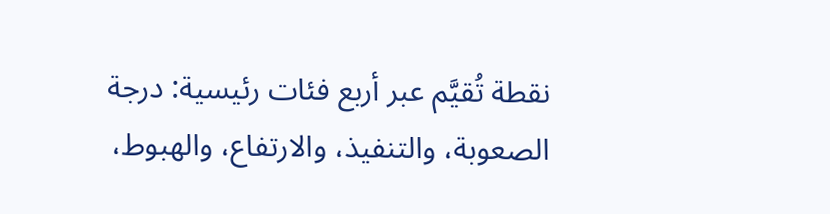نقطة تُقيَّم عبر أربع فئات رئيسية: درجة الصعوبة، والتنفيذ، والارتفاع، والهبوط،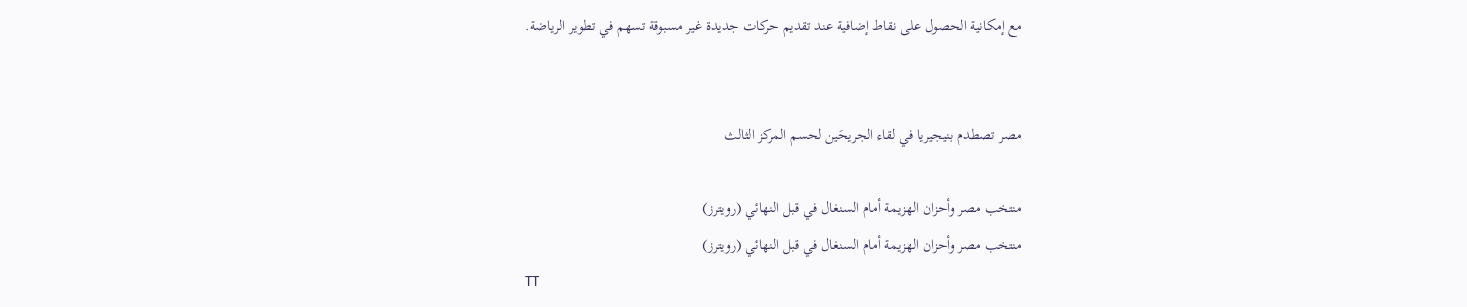مع إمكانية الحصول على نقاط إضافية عند تقديم حركات جديدة غير مسبوقة تسهم في تطوير الرياضة.


مصر تصطدم بنيجيريا في لقاء الجريحَين لحسم المركز الثالث

منتخب مصر وأحزان الهزيمة أمام السنغال في قبل النهائي (رويترز)
منتخب مصر وأحزان الهزيمة أمام السنغال في قبل النهائي (رويترز)
TT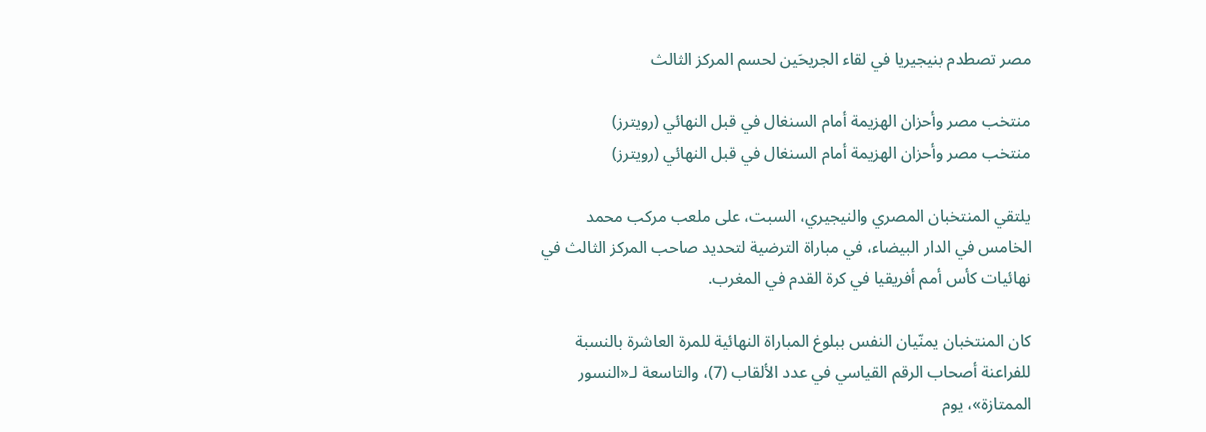مصر تصطدم بنيجيريا في لقاء الجريحَين لحسم المركز الثالث

منتخب مصر وأحزان الهزيمة أمام السنغال في قبل النهائي (رويترز)
منتخب مصر وأحزان الهزيمة أمام السنغال في قبل النهائي (رويترز)

يلتقي المنتخبان المصري والنيجيري، السبت، على ملعب مركب محمد الخامس في الدار البيضاء، في مباراة الترضية لتحديد صاحب المركز الثالث في نهائيات كأس أمم أفريقيا في كرة القدم في المغرب.

كان المنتخبان يمنّيان النفس ببلوغ المباراة النهائية للمرة العاشرة بالنسبة للفراعنة أصحاب الرقم القياسي في عدد الألقاب (7)، والتاسعة لـ«النسور الممتازة»، يوم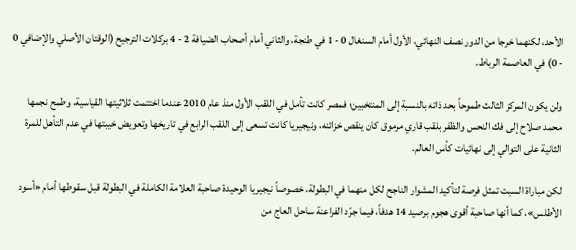الأحد، لكنهما خرجا من الدور نصف النهائي، الأول أمام السنغال 0 - 1 في طنجة، والثاني أمام أصحاب الضيافة 2 - 4 بركلات الترجيح (الوقتان الأصلي والإضافي 0 - 0) في العاصمة الرباط.

ولن يكون المركز الثالث طموحاً بحد ذاته بالنسبة إلى المنتخبين؛ فمصر كانت تأمل في اللقب الأول منذ عام 2010 عندما اختتمت ثلاثيتها القياسية، وطمح نجمها محمد صلاح إلى فك النحس والظفر بلقب قاري مرموق كان ينقص خزائنه، ونيجيريا كانت تسعى إلى اللقب الرابع في تاريخها وتعويض خيبتها في عدم التأهل للمرة الثانية على التوالي إلى نهائيات كأس العالم.

لكن مباراة السبت تمثل فرصة لتأكيد المشوار الناجح لكل منهما في البطولة، خصوصاً نيجيريا الوحيدة صاحبة العلامة الكاملة في البطولة قبل سقوطها أمام «أسود الأطلس»، كما أنها صاحبة أقوى هجوم برصيد 14 هدفاً، فيما جرّد الفراعنة ساحل العاج من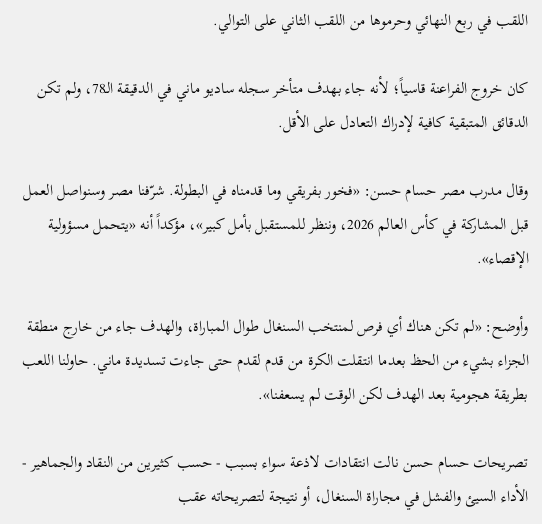اللقب في ربع النهائي وحرموها من اللقب الثاني على التوالي.

كان خروج الفراعنة قاسياً؛ لأنه جاء بهدف متأخر سجله ساديو ماني في الدقيقة الـ78، ولم تكن الدقائق المتبقية كافية لإدراك التعادل على الأقل.

وقال مدرب مصر حسام حسن: «فخور بفريقي وما قدمناه في البطولة. شرّفنا مصر وسنواصل العمل قبل المشاركة في كأس العالم 2026، وننظر للمستقبل بأمل كبير»، مؤكداً أنه «يتحمل مسؤولية الإقصاء».

وأوضح: «لم تكن هناك أي فرص لمنتخب السنغال طوال المباراة، والهدف جاء من خارج منطقة الجزاء بشيء من الحظ بعدما انتقلت الكرة من قدم لقدم حتى جاءت تسديدة ماني. حاولنا اللعب بطريقة هجومية بعد الهدف لكن الوقت لم يسعفنا».

تصريحات حسام حسن نالت انتقادات لاذعة سواء بسبب - حسب كثيرين من النقاد والجماهير - الأداء السيئ والفشل في مجاراة السنغال، أو نتيجة لتصريحاته عقب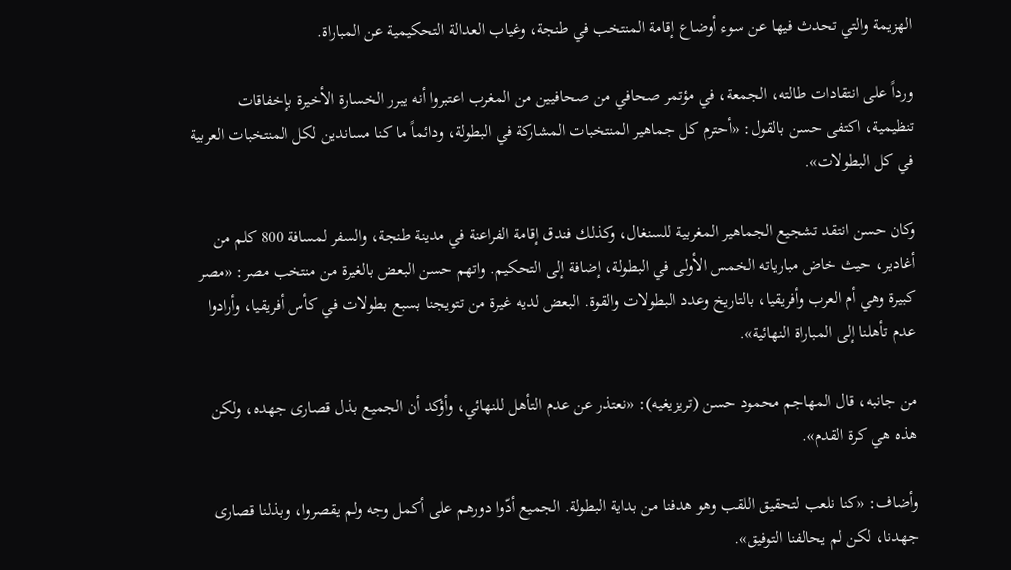الهزيمة والتي تحدث فيها عن سوء أوضاع إقامة المنتخب في طنجة، وغياب العدالة التحكيمية عن المباراة.

ورداً على انتقادات طالته، الجمعة، في مؤتمر صحافي من صحافيين من المغرب اعتبروا أنه يبرر الخسارة الأخيرة بإخفاقات تنظيمية، اكتفى حسن بالقول: «أحترم كل جماهير المنتخبات المشاركة في البطولة، ودائماً ما كنا مساندين لكل المنتخبات العربية في كل البطولات».

وكان حسن انتقد تشجيع الجماهير المغربية للسنغال، وكذلك فندق إقامة الفراعنة في مدينة طنجة، والسفر لمسافة 800 كلم من أغادير، حيث خاض مبارياته الخمس الأولى في البطولة، إضافة إلى التحكيم. واتهم حسن البعض بالغيرة من منتخب مصر: «مصر كبيرة وهي أم العرب وأفريقيا، بالتاريخ وعدد البطولات والقوة. البعض لديه غيرة من تتويجنا بسبع بطولات في كأس أفريقيا، وأرادوا عدم تأهلنا إلى المباراة النهائية».

من جانبه، قال المهاجم محمود حسن (تريزيغيه): «نعتذر عن عدم التأهل للنهائي، وأؤكد أن الجميع بذل قصارى جهده، ولكن هذه هي كرة القدم».

وأضاف: «كنا نلعب لتحقيق اللقب وهو هدفنا من بداية البطولة. الجميع أدّوا دورهم على أكمل وجه ولم يقصروا، وبذلنا قصارى جهدنا، لكن لم يحالفنا التوفيق».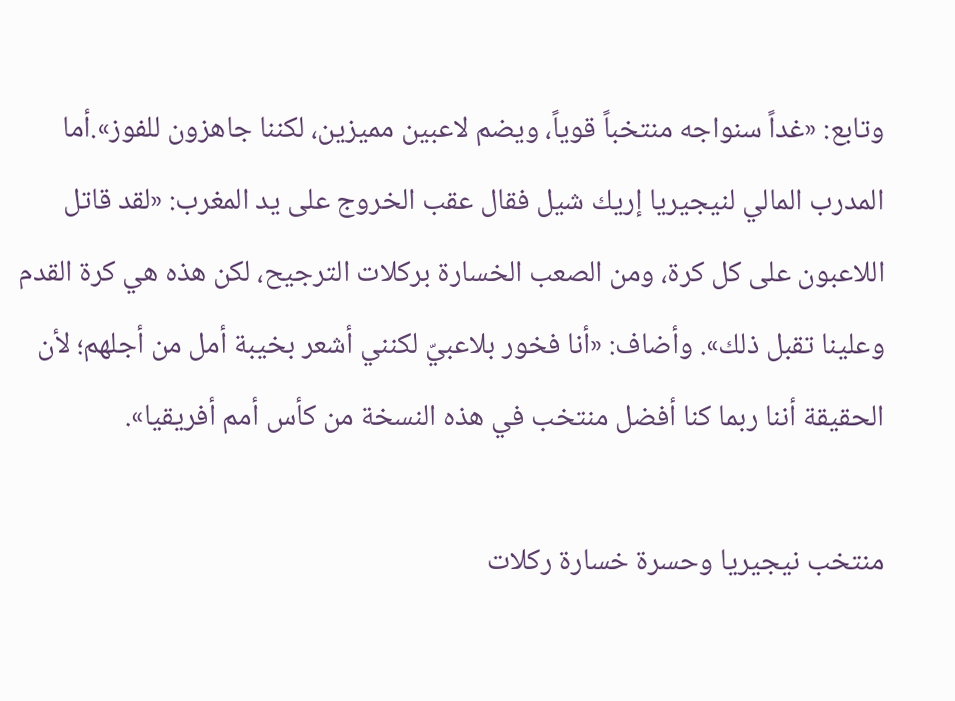وتابع: «غداً سنواجه منتخباً قوياً، ويضم لاعبين مميزين، لكننا جاهزون للفوز».أما المدرب المالي لنيجيريا إريك شيل فقال عقب الخروج على يد المغرب: «لقد قاتل اللاعبون على كل كرة، ومن الصعب الخسارة بركلات الترجيح، لكن هذه هي كرة القدم وعلينا تقبل ذلك». وأضاف: «أنا فخور بلاعبيّ لكنني أشعر بخيبة أمل من أجلهم؛ لأن الحقيقة أننا ربما كنا أفضل منتخب في هذه النسخة من كأس أمم أفريقيا».

منتخب نيجيريا وحسرة خسارة ركلات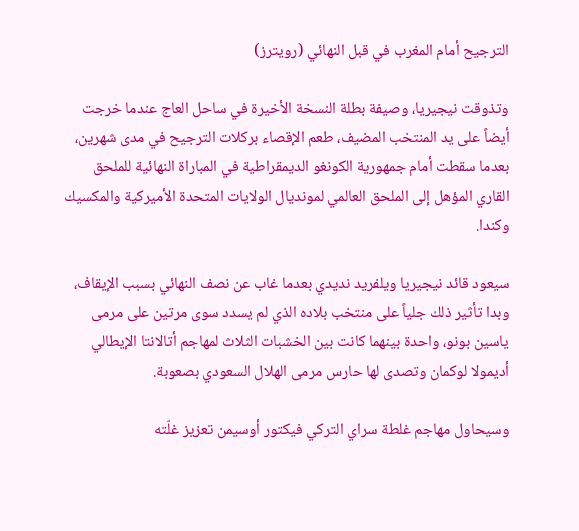الترجيح أمام المغرب في قبل النهائي (رويترز)

وتذوقت نيجيريا، وصيفة بطلة النسخة الأخيرة في ساحل العاج عندما خرجت أيضاً على يد المنتخب المضيف، طعم الإقصاء بركلات الترجيح في مدى شهرين، بعدما سقطت أمام جمهورية الكونغو الديمقراطية في المباراة النهائية للملحق القاري المؤهل إلى الملحق العالمي لمونديال الولايات المتحدة الأميركية والمكسيك وكندا.

سيعود قائد نيجيريا ويلفريد نديدي بعدما غاب عن نصف النهائي بسبب الإيقاف، وبدا تأثير ذلك جلياً على منتخب بلاده الذي لم يسدد سوى مرتين على مرمى ياسين بونو، واحدة بينهما كانت بين الخشبات الثلاث لمهاجم أتالانتا الإيطالي أديمولا لوكمان وتصدى لها حارس مرمى الهلال السعودي بصعوبة.

وسيحاول مهاجم غلطة سراي التركي فيكتور أوسيمن تعزيز غلّته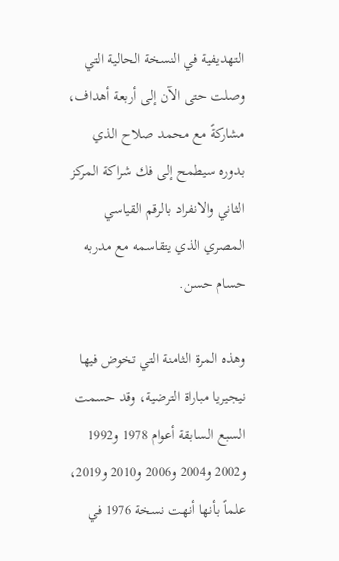التهديفية في النسخة الحالية التي وصلت حتى الآن إلى أربعة أهداف، مشاركةً مع محمد صلاح الذي بدوره سيطمح إلى فك شراكة المركز الثاني والانفراد بالرقم القياسي المصري الذي يتقاسمه مع مدربه حسام حسن.

وهذه المرة الثامنة التي تخوض فيها نيجيريا مباراة الترضية، وقد حسمت السبع السابقة أعوام 1978 و1992 و2002 و2004 و2006 و2010 و2019، علماً بأنها أنهت نسخة 1976 في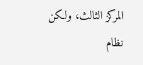المركز الثالث، ولكن نظام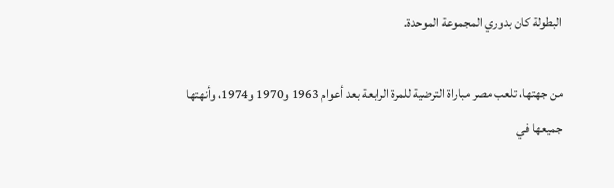البطولة كان بدوري المجموعة الموحدة.

من جهتها، تلعب مصر مباراة الترضية للمرة الرابعة بعد أعوام 1963 و1970 و1974، وأنهتها جميعها في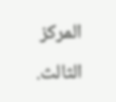المركز الثالث.